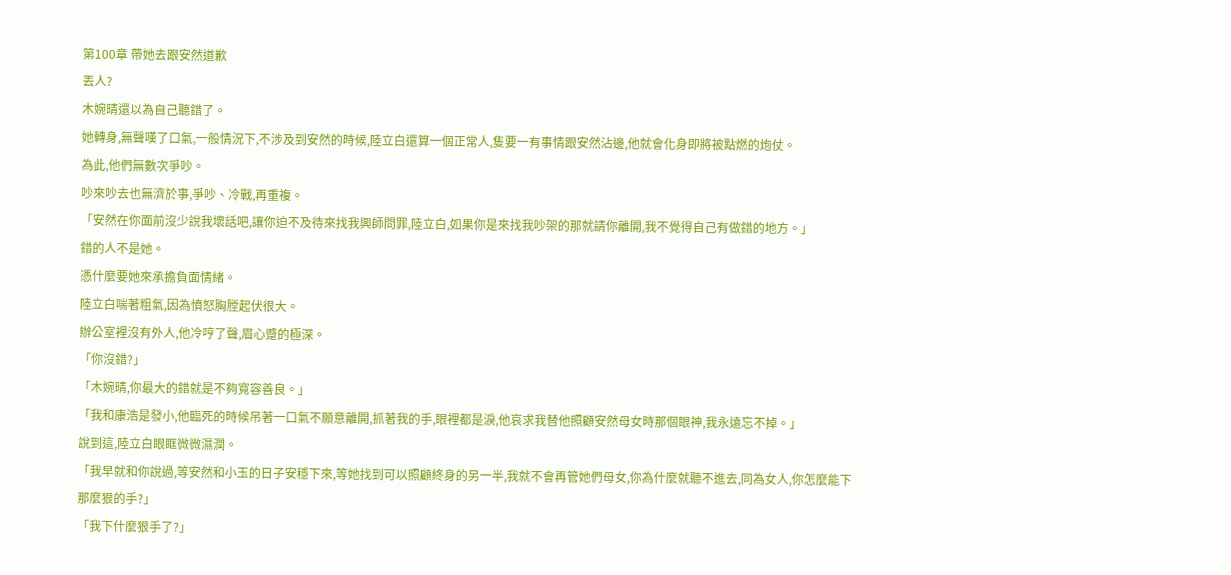第100章 帶她去跟安然道歉
丟人?
木婉晴還以為自己聽錯了。
她轉身,無聲嘆了口氣,一般情況下,不涉及到安然的時候,陸立白還算一個正常人,隻要一有事情跟安然沾邊,他就會化身即將被點燃的炮仗。
為此,他們無數次爭吵。
吵來吵去也無濟於事,爭吵、冷戰,再重複。
「安然在你面前沒少說我壞話吧,讓你迫不及待來找我興師問罪,陸立白,如果你是來找我吵架的那就請你離開,我不覺得自己有做錯的地方。」
錯的人不是她。
憑什麼要她來承擔負面情緒。
陸立白喘著粗氣,因為憤怒胸膛起伏很大。
辦公室裡沒有外人,他冷哼了聲,眉心蹙的極深。
「你沒錯?」
「木婉晴,你最大的錯就是不夠寬容善良。」
「我和康浩是發小,他臨死的時候吊著一口氣不願意離開,抓著我的手,眼裡都是淚,他哀求我替他照顧安然母女時那個眼神,我永遠忘不掉。」
說到這,陸立白眼眶微微濕潤。
「我早就和你說過,等安然和小玉的日子安穩下來,等她找到可以照顧終身的另一半,我就不會再管她們母女,你為什麼就聽不進去,同為女人,你怎麼能下那麼狠的手?」
「我下什麼狠手了?」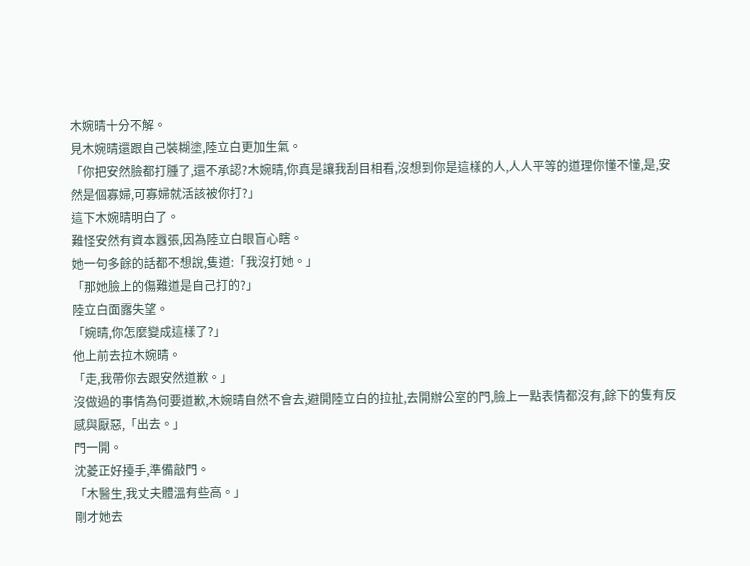木婉晴十分不解。
見木婉晴還跟自己裝糊塗,陸立白更加生氣。
「你把安然臉都打腫了,還不承認?木婉晴,你真是讓我刮目相看,沒想到你是這樣的人,人人平等的道理你懂不懂,是,安然是個寡婦,可寡婦就活該被你打?」
這下木婉晴明白了。
難怪安然有資本囂張,因為陸立白眼盲心瞎。
她一句多餘的話都不想說,隻道:「我沒打她。」
「那她臉上的傷難道是自己打的?」
陸立白面露失望。
「婉晴,你怎麼變成這樣了?」
他上前去拉木婉晴。
「走,我帶你去跟安然道歉。」
沒做過的事情為何要道歉,木婉晴自然不會去,避開陸立白的拉扯,去開辦公室的門,臉上一點表情都沒有,餘下的隻有反感與厭惡,「出去。」
門一開。
沈菱正好擡手,準備敲門。
「木醫生,我丈夫體溫有些高。」
剛才她去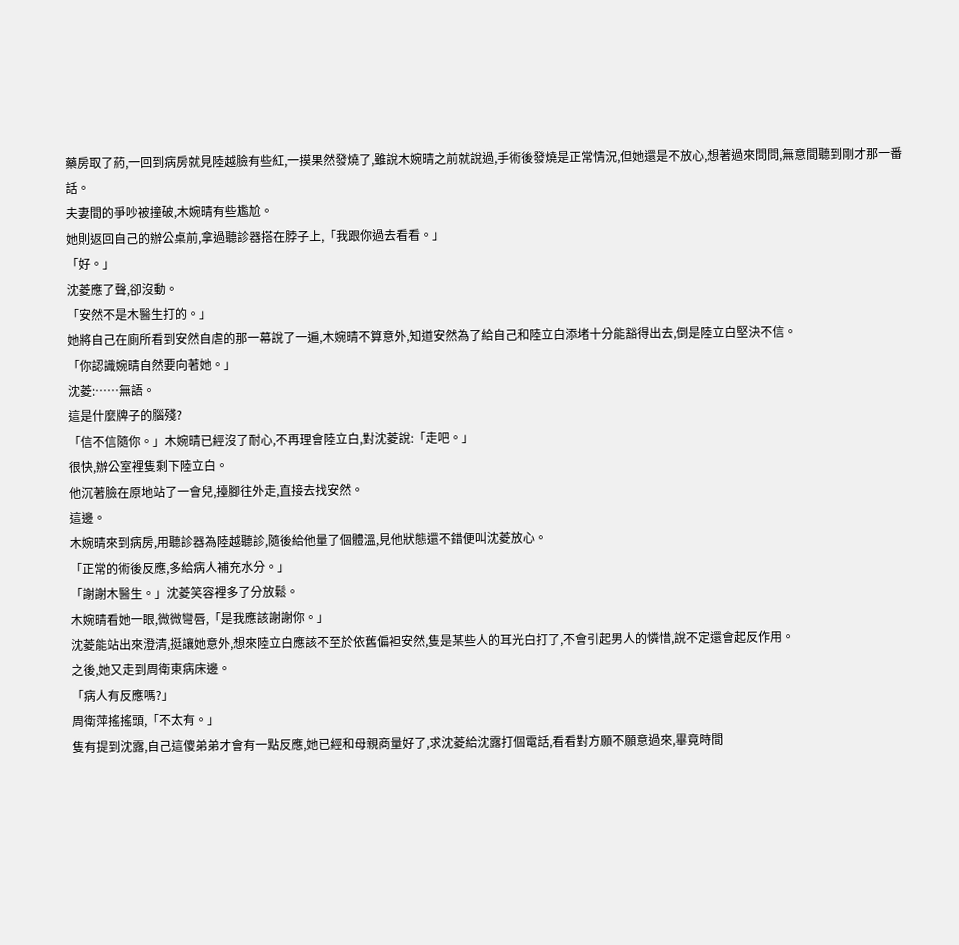藥房取了葯,一回到病房就見陸越臉有些紅,一摸果然發燒了,雖說木婉晴之前就說過,手術後發燒是正常情況,但她還是不放心,想著過來問問,無意間聽到剛才那一番話。
夫妻間的爭吵被撞破,木婉晴有些尷尬。
她則返回自己的辦公桌前,拿過聽診器搭在脖子上,「我跟你過去看看。」
「好。」
沈菱應了聲,卻沒動。
「安然不是木醫生打的。」
她將自己在廁所看到安然自虐的那一幕說了一遍,木婉晴不算意外,知道安然為了給自己和陸立白添堵十分能豁得出去,倒是陸立白堅決不信。
「你認識婉晴自然要向著她。」
沈菱:……無語。
這是什麼牌子的腦殘?
「信不信隨你。」木婉晴已經沒了耐心,不再理會陸立白,對沈菱說:「走吧。」
很快,辦公室裡隻剩下陸立白。
他沉著臉在原地站了一會兒,擡腳往外走,直接去找安然。
這邊。
木婉晴來到病房,用聽診器為陸越聽診,隨後給他量了個體溫,見他狀態還不錯便叫沈菱放心。
「正常的術後反應,多給病人補充水分。」
「謝謝木醫生。」沈菱笑容裡多了分放鬆。
木婉晴看她一眼,微微彎唇,「是我應該謝謝你。」
沈菱能站出來澄清,挺讓她意外,想來陸立白應該不至於依舊偏袒安然,隻是某些人的耳光白打了,不會引起男人的憐惜,說不定還會起反作用。
之後,她又走到周衛東病床邊。
「病人有反應嗎?」
周衛萍搖搖頭,「不太有。」
隻有提到沈露,自己這傻弟弟才會有一點反應,她已經和母親商量好了,求沈菱給沈露打個電話,看看對方願不願意過來,畢竟時間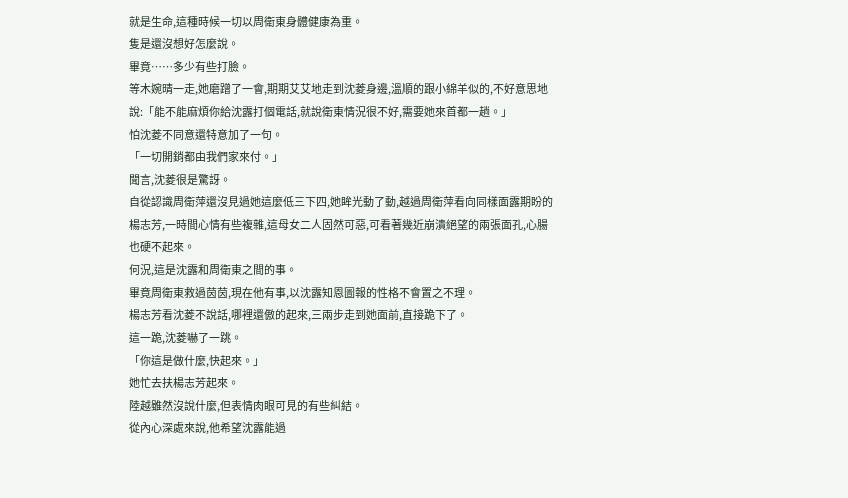就是生命,這種時候一切以周衛東身體健康為重。
隻是還沒想好怎麼說。
畢竟……多少有些打臉。
等木婉晴一走,她磨蹭了一會,期期艾艾地走到沈菱身邊,溫順的跟小綿羊似的,不好意思地說:「能不能麻煩你給沈露打個電話,就說衛東情況很不好,需要她來首都一趟。」
怕沈菱不同意還特意加了一句。
「一切開銷都由我們家來付。」
聞言,沈菱很是驚訝。
自從認識周衛萍還沒見過她這麼低三下四,她眸光動了動,越過周衛萍看向同樣面露期盼的楊志芳,一時間心情有些複雜,這母女二人固然可惡,可看著幾近崩潰絕望的兩張面孔,心腸也硬不起來。
何況,這是沈露和周衛東之間的事。
畢竟周衛東救過茵茵,現在他有事,以沈露知恩圖報的性格不會置之不理。
楊志芳看沈菱不說話,哪裡還傲的起來,三兩步走到她面前,直接跪下了。
這一跪,沈菱嚇了一跳。
「你這是做什麼,快起來。」
她忙去扶楊志芳起來。
陸越雖然沒說什麼,但表情肉眼可見的有些糾結。
從內心深處來說,他希望沈露能過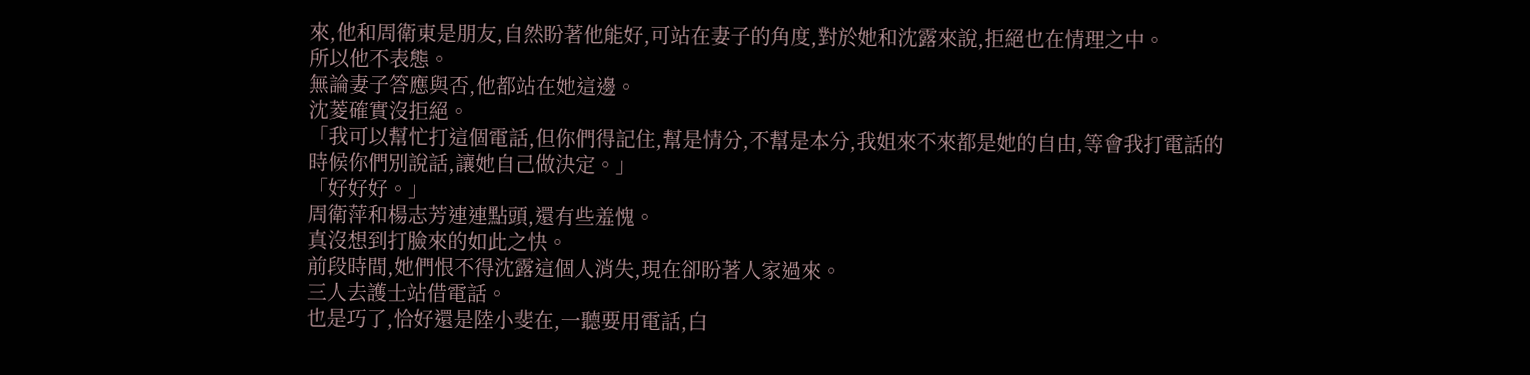來,他和周衛東是朋友,自然盼著他能好,可站在妻子的角度,對於她和沈露來說,拒絕也在情理之中。
所以他不表態。
無論妻子答應與否,他都站在她這邊。
沈菱確實沒拒絕。
「我可以幫忙打這個電話,但你們得記住,幫是情分,不幫是本分,我姐來不來都是她的自由,等會我打電話的時候你們別說話,讓她自己做決定。」
「好好好。」
周衛萍和楊志芳連連點頭,還有些羞愧。
真沒想到打臉來的如此之快。
前段時間,她們恨不得沈露這個人消失,現在卻盼著人家過來。
三人去護士站借電話。
也是巧了,恰好還是陸小斐在,一聽要用電話,白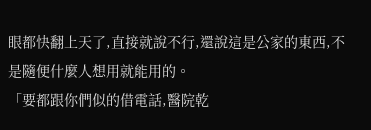眼都快翻上天了,直接就說不行,還說這是公家的東西,不是隨便什麼人想用就能用的。
「要都跟你們似的借電話,醫院乾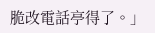脆改電話亭得了。」